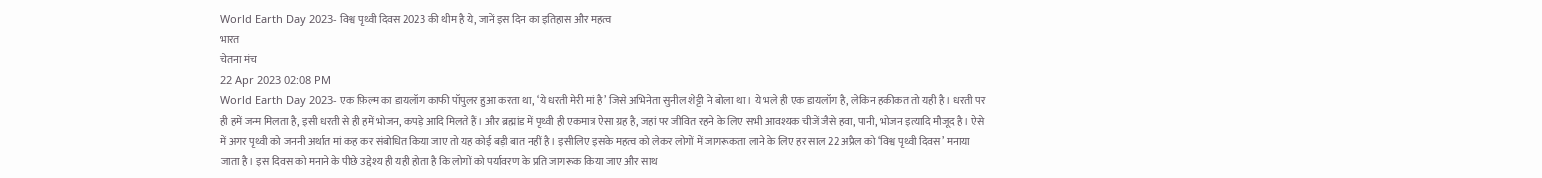World Earth Day 2023- विश्व पृथ्वी दिवस 2023 की थीम है ये, जानें इस दिन का इतिहास और महत्व
भारत
चेतना मंच
22 Apr 2023 02:08 PM
World Earth Day 2023- एक फ़िल्म का डायलॉग काफी पॉपुलर हुआ करता था, ‘ये धरती मेरी मां है’ जिसे अभिनेता सुनील शेट्टी ने बोला था। ये भले ही एक डायलॉग है, लेकिन हकीकत तो यही है। धरती पर ही हमें जन्म मिलता है, इसी धरती से ही हमें भोजन, कपड़े आदि मिलते हैं। और ब्रह्मांड में पृथ्वी ही एकमात्र ऐसा ग्रह है, जहां पर जीवित रहने के लिए सभी आवश्यक चीजें जैसे हवा, पानी, भोजन इत्यादि मौजूद है। ऐसे में अगर पृथ्वी को जननी अर्थात मां कह कर संबोधित किया जाए तो यह कोई बड़ी बात नहीं है। इसीलिए इसके महत्व को लेकर लोगों में जागरूकता लाने के लिए हर साल 22 अप्रैल को ‘विश्व पृथ्वी दिवस’ मनाया जाता है। इस दिवस को मनाने के पीछे उद्देश्य ही यही होता है कि लोगों को पर्यावरण के प्रति जागरूक किया जाए और साथ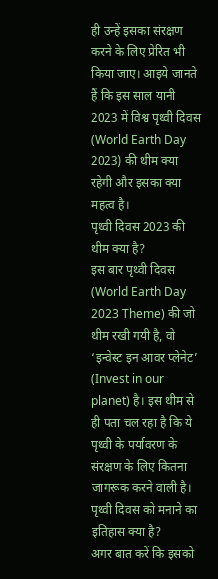ही उन्हें इसका संरक्षण करने के लिए प्रेरित भी किया जाए। आइये जानते हैं कि इस साल यानी 2023 में विश्व पृथ्वी दिवस (World Earth Day 2023) की थीम क्या रहेगी और इसका क्या महत्व है।
पृथ्वी दिवस 2023 की थीम क्या है?
इस बार पृथ्वी दिवस (World Earth Day 2023 Theme) की जो थीम रखी गयी है, वो ‘इन्वेस्ट इन आवर प्लेनेट’ (Invest in our planet) है। इस थीम से ही पता चल रहा है कि ये पृथ्वी के पर्यावरण के संरक्षण के लिए कितना जागरूक करने वाली है।
पृथ्वी दिवस को मनाने का इतिहास क्या है?
अगर बात करें कि इसको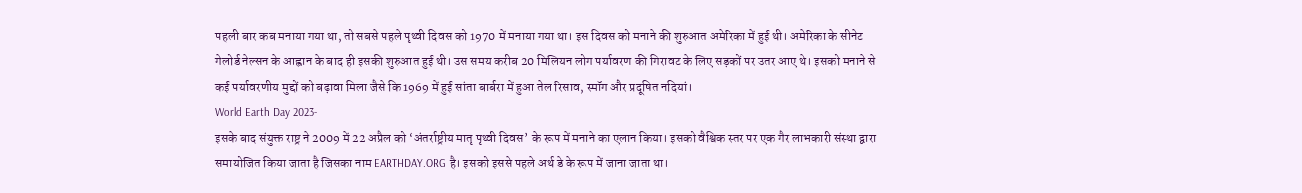पहली बार कब मनाया गया था, तो सबसे पहले पृथ्वी दिवस को 1970 में मनाया गया था। इस दिवस को मनाने की शुरुआत अमेरिका में हुई थी। अमेरिका के सीनेट गेलोर्ड नेल्सन के आह्वान के बाद ही इसकी शुरुआत हुई थी। उस समय करीब 20 मिलियन लोग पर्यावरण की गिरावट के लिए सड़कों पर उतर आए थे। इसको मनाने से कई पर्यावरणीय मुद्दों को बढ़ावा मिला जैसे कि 1969 में हुई सांता बार्बरा में हुआ तेल रिसाव, स्मॉग और प्रदूषित नदियां।
World Earth Day 2023-
इसके बाद संयुक्त राष्ट्र ने 2009 में 22 अप्रैल को ‘अंतर्राष्ट्रीय मातृ पृथ्वी दिवस’ के रूप में मनाने का एलान किया। इसको वैश्विक स्तर पर एक गैर लाभकारी संस्था द्वारा समायोजित किया जाता है जिसका नाम EARTHDAY.ORG है। इसको इससे पहले अर्थ डे के रूप में जाना जाता था।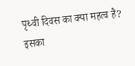पृथ्वी दिवस का क्या महत्व है?
इसका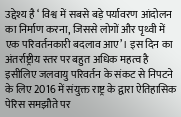उद्देश्य है ‘ विश्व में सबसे बड़े पर्यावरण आंदोलन का निर्माण करना, जिससे लोगों और पृथ्वी में एक परिवर्तनकारी बदलाव आए’। इस दिन का अंतर्राष्ट्रीय स्तर पर बहुत अधिक महत्व है इसीलिए जलवायु परिवर्तन के संकट से निपटने के लिए 2016 में संयुक्त राष्ट्र के द्वारा ऐतिहासिक पेरिस समझौते पर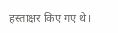हस्ताक्षर किए गए थे।